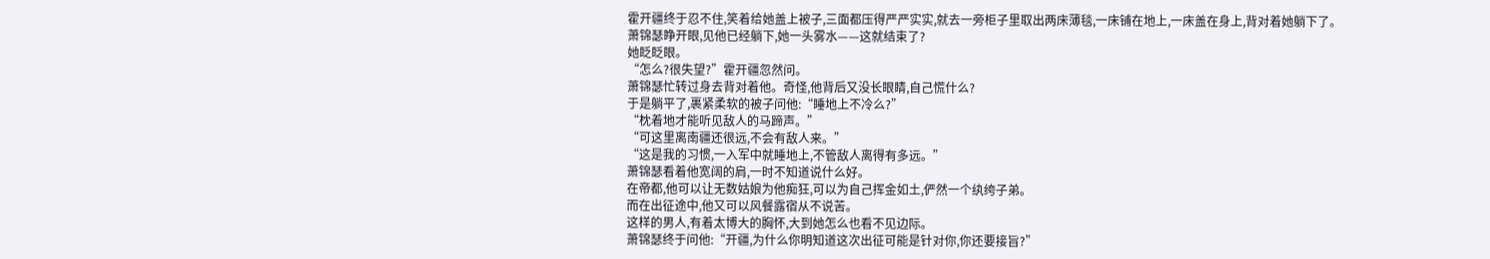霍开疆终于忍不住,笑着给她盖上被子,三面都压得严严实实,就去一旁柜子里取出两床薄毯,一床铺在地上,一床盖在身上,背对着她躺下了。
萧锦瑟睁开眼,见他已经躺下,她一头雾水——这就结束了?
她眨眨眼。
“怎么?很失望?”霍开疆忽然问。
萧锦瑟忙转过身去背对着他。奇怪,他背后又没长眼睛,自己慌什么?
于是躺平了,裹紧柔软的被子问他:“睡地上不冷么?”
“枕着地才能听见敌人的马蹄声。”
“可这里离南疆还很远,不会有敌人来。”
“这是我的习惯,一入军中就睡地上,不管敌人离得有多远。”
萧锦瑟看着他宽阔的肩,一时不知道说什么好。
在帝都,他可以让无数姑娘为他痴狂,可以为自己挥金如土,俨然一个纨绔子弟。
而在出征途中,他又可以风餐露宿从不说苦。
这样的男人,有着太博大的胸怀,大到她怎么也看不见边际。
萧锦瑟终于问他:“开疆,为什么你明知道这次出征可能是针对你,你还要接旨?”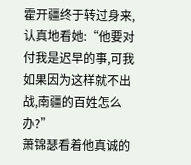霍开疆终于转过身来,认真地看她:“他要对付我是迟早的事,可我如果因为这样就不出战,南疆的百姓怎么办?”
萧锦瑟看着他真诚的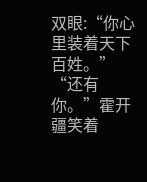双眼:“你心里装着天下百姓。”
“还有你。”霍开疆笑着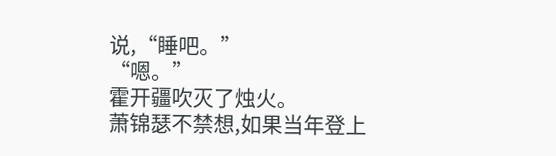说,“睡吧。”
“嗯。”
霍开疆吹灭了烛火。
萧锦瑟不禁想,如果当年登上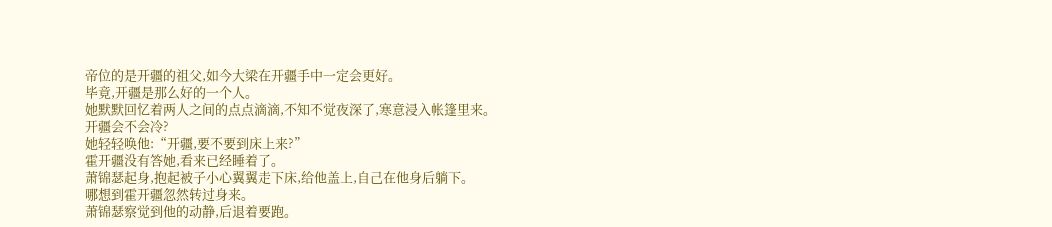帝位的是开疆的祖父,如今大梁在开疆手中一定会更好。
毕竟,开疆是那么好的一个人。
她默默回忆着两人之间的点点滴滴,不知不觉夜深了,寒意浸入帐篷里来。
开疆会不会冷?
她轻轻唤他:“开疆,要不要到床上来?”
霍开疆没有答她,看来已经睡着了。
萧锦瑟起身,抱起被子小心翼翼走下床,给他盖上,自己在他身后躺下。
哪想到霍开疆忽然转过身来。
萧锦瑟察觉到他的动静,后退着要跑。